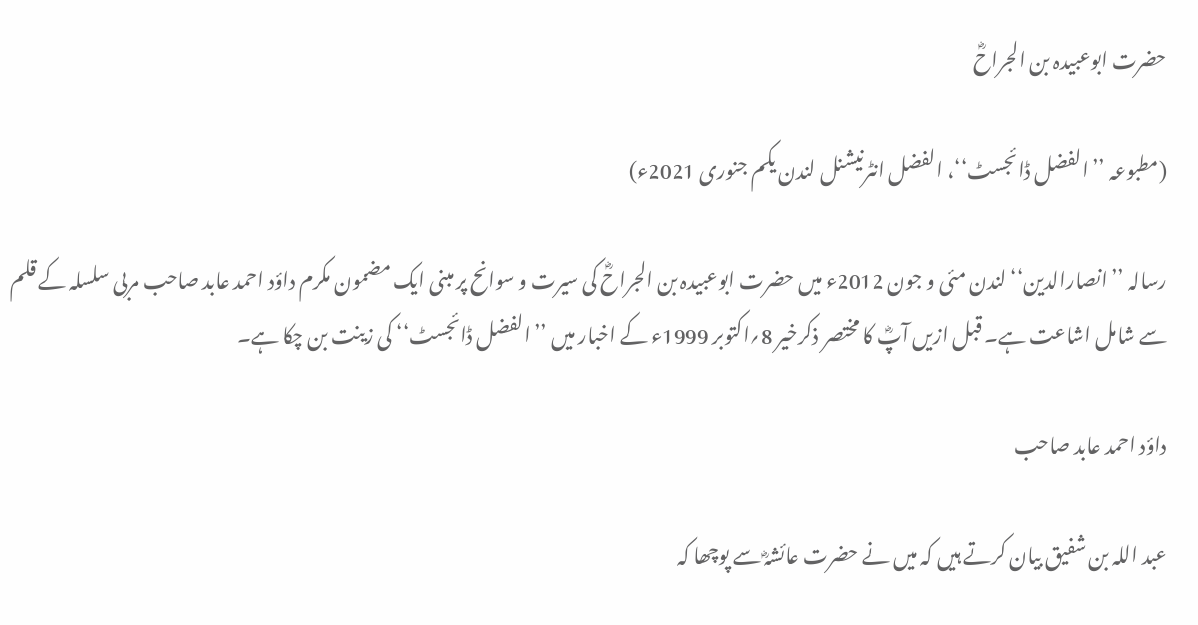حضرت ابوعبیدہ بن الجراحؓ

(مطبوعہ ’’الفضل ڈائجسٹ‘‘، الفضل انٹرنیشنل لندن یکم جنوری 2021ء)

رسالہ ’’انصارالدین‘‘ لندن مئی و جون 2012ء میں حضرت ابوعبیدہ بن الجراحؓ کی سیرت و سوانح پر مبنی ایک مضمون مکرم داؤد احمد عابد صاحب مربی سلسلہ کے قلم سے شامل اشاعت ہے۔ قبل ازیں آپؓ کا مختصر ذکرخیر 8؍اکتوبر 1999ء کے اخبار میں ’’الفضل ڈائجسٹ‘‘ کی زینت بن چکا ہے۔

داؤد احمد عابد صاحب

عبد اللہ بن شفیق بیان کرتے ہیں کہ میں نے حضرت عائشہؓ سے پوچھا کہ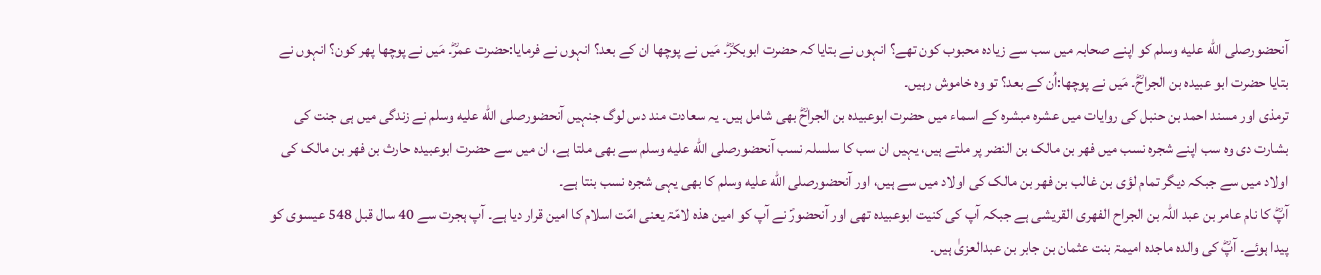آنحضورصلى الله عليه وسلم کو اپنے صحابہ میں سب سے زیادہ محبوب کون تھے؟ انہوں نے بتایا کہ حضرت ابوبکرؓ۔ مَیں نے پوچھا ان کے بعد؟ انہوں نے فرمایا:حضرت عمرؓ۔ مَیں نے پوچھا پھر کون؟ انہوں نے بتایا حضرت ابو عبیدہ بن الجراحؓ۔ مَیں نے پوچھا:اُن کے بعد؟ تو وہ خاموش رہیں۔
ترمذی اور مسند احمد بن حنبل کی روایات میں عشرہ مبشرہ کے اسماء میں حضرت ابوعبیدہ بن الجراحؓ بھی شامل ہیں۔ یہ سعادت مند دس لوگ جنہیں آنحضورصلى الله عليه وسلم نے زندگی میں ہی جنت کی بشارت دی وہ سب اپنے شجرہ نسب میں فھر بن مالک بن النضر پر ملتے ہیں، یہیں ان سب کا سلسلہ نسب آنحضورصلى الله عليه وسلم سے بھی ملتا ہے، ان میں سے حضرت ابوعبیدہ حارث بن فھر بن مالک کی اولاد میں سے جبکہ دیگر تمام لؤی بن غالب بن فھر بن مالک کی اولاد میں سے ہیں، اور آنحضورصلى الله عليه وسلم کا بھی یہی شجرہ نسب بنتا ہے۔
آپؓ کا نام عامر بن عبد اللہ بن الجراح الفھری القریشی ہے جبکہ آپ کی کنیت ابوعبیدہ تھی اور آنحضورؐ نے آپ کو امین ھذہ لامّۃ یعنی امّت اسلام کا امین قرار دیا ہے۔ آپ ہجرت سے 40 سال قبل 548 عیسوی کو پیدا ہوئے۔ آپؓ کی والدہ ماجدہ امیمۃ بنت عثمان بن جابر بن عبدالعزیٰ ہیں۔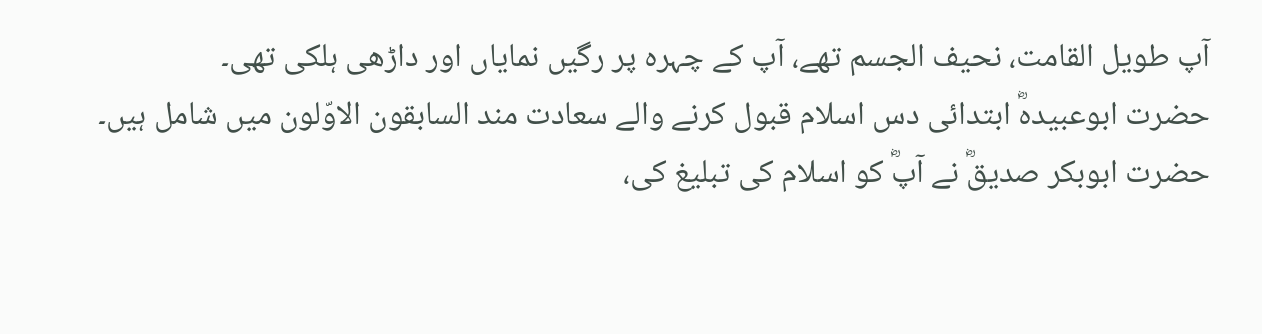آپ طویل القامت، نحیف الجسم تھے، آپ کے چہرہ پر رگیں نمایاں اور داڑھی ہلکی تھی۔
حضرت ابوعبیدہؓ ابتدائی دس اسلام قبول کرنے والے سعادت مند السابقون الاوّلون میں شامل ہیں۔ حضرت ابوبکر صدیقؓ نے آپؓ کو اسلام کی تبلیغ کی،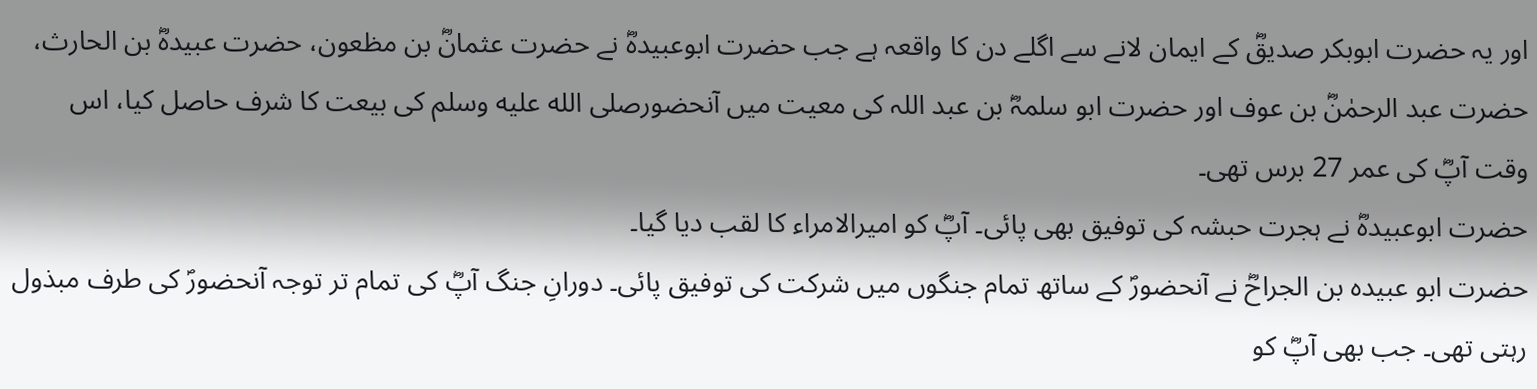اور یہ حضرت ابوبکر صدیقؓ کے ایمان لانے سے اگلے دن کا واقعہ ہے جب حضرت ابوعبیدہؓ نے حضرت عثمانؓ بن مظعون، حضرت عبیدہؓ بن الحارث، حضرت عبد الرحمٰنؓ بن عوف اور حضرت ابو سلمہؓ بن عبد اللہ کی معیت میں آنحضورصلى الله عليه وسلم کی بیعت کا شرف حاصل کیا، اس وقت آپؓ کی عمر 27 برس تھی۔
حضرت ابوعبیدہؓ نے ہجرت حبشہ کی توفیق بھی پائی۔ آپؓ کو امیرالامراء کا لقب دیا گیا۔
حضرت ابو عبیدہ بن الجراحؓ نے آنحضورؐ کے ساتھ تمام جنگوں میں شرکت کی توفیق پائی۔ دورانِ جنگ آپؓ کی تمام تر توجہ آنحضورؐ کی طرف مبذول رہتی تھی۔ جب بھی آپؓ کو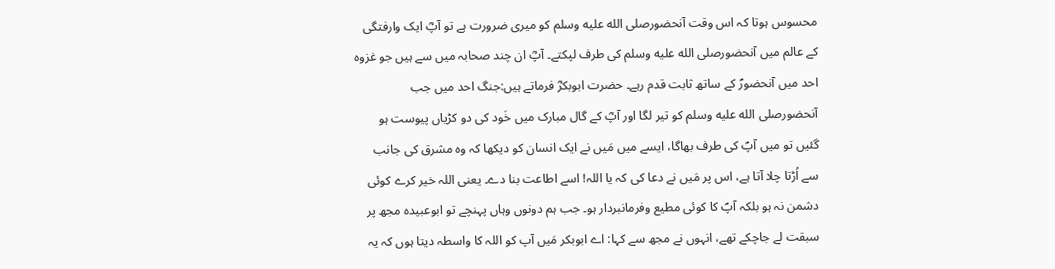محسوس ہوتا کہ اس وقت آنحضورصلى الله عليه وسلم کو میری ضرورت ہے تو آپؓ ایک وارفتگی کے عالم میں آنحضورصلى الله عليه وسلم کی طرف لپکتے۔ آپؓ ان چند صحابہ میں سے ہیں جو غزوہ احد میں آنحضورؐ کے ساتھ ثابت قدم رہے۔ حضرت ابوبکرؓ فرماتے ہیں:جنگ احد میں جب آنحضورصلى الله عليه وسلم کو تیر لگا اور آپؓ کے گال مبارک میں خَود کی دو کڑیاں پیوست ہو گئیں تو میں آپؐ کی طرف بھاگا، ایسے میں مَیں نے ایک انسان کو دیکھا کہ وہ مشرق کی جانب سے اُڑتا چلا آتا ہے، اس پر مَیں نے دعا کی کہ یا اللہ! اسے اطاعت بنا دے۔ یعنی اللہ خیر کرے کوئی دشمن نہ ہو بلکہ آپؐ کا کوئی مطیع وفرمانبردار ہو۔ جب ہم دونوں وہاں پہنچے تو ابوعبیدہ مجھ پر سبقت لے جاچکے تھے، انہوں نے مجھ سے کہا: اے ابوبکر مَیں آپ کو اللہ کا واسطہ دیتا ہوں کہ یہ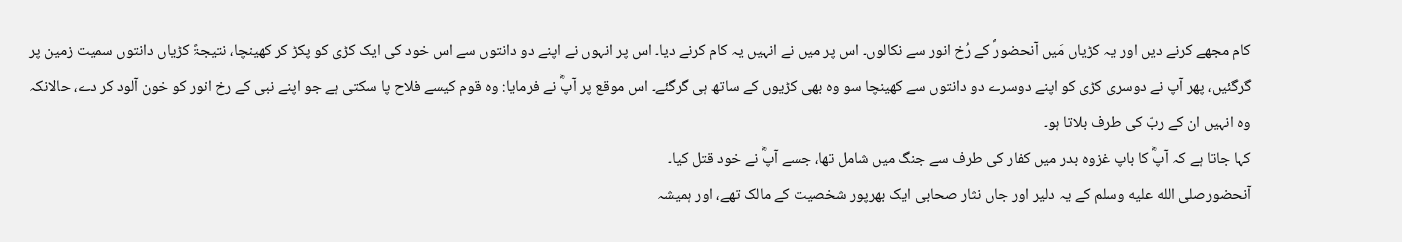کام مجھے کرنے دیں اور یہ کڑیاں مَیں آنحضورؐ کے رُخ انور سے نکالوں۔ اس پر میں نے انہیں یہ کام کرنے دیا۔ اس پر انہوں نے اپنے دو دانتوں سے اس خود کی ایک کڑی کو پکڑ کر کھینچا، نتیجۃً کڑیاں دانتوں سمیت زمین پر گرگئیں، پھر آپ نے دوسری کڑی کو اپنے دوسرے دو دانتوں سے کھینچا سو وہ بھی کڑیوں کے ساتھ ہی گرگئے۔ اس موقع پر آپؓ نے فرمایا: وہ قوم کیسے فلاح پا سکتی ہے جو اپنے نبی کے رخ انور کو خون آلود کر دے، حالانکہ وہ انہیں ان کے ربّ کی طرف بلاتا ہو۔
کہا جاتا ہے کہ آپؓ کا باپ غزوہ بدر میں کفار کی طرف سے جنگ میں شامل تھا، جسے آپؓ نے خود قتل کیا۔
آنحضورصلى الله عليه وسلم کے یہ دلیر اور جاں نثار صحابی ایک بھرپور شخصیت کے مالک تھے، اور ہمیشہ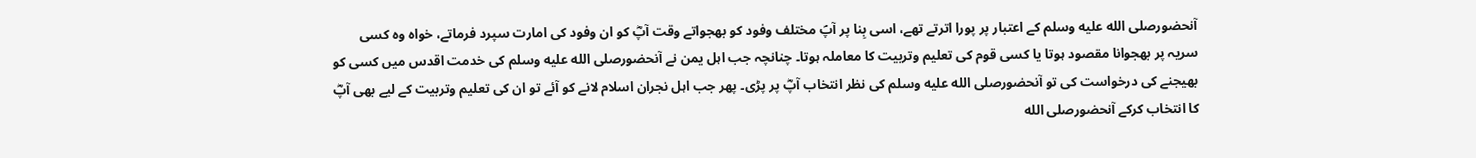آنحضورصلى الله عليه وسلم کے اعتبار پر پورا اترتے تھے، اسی بِنا پر آپؐ مختلف وفود کو بھجواتے وقت آپؓ کو ان وفود کی امارت سپرد فرماتے، خواہ وہ کسی سریہ پر بھجوانا مقصود ہوتا یا کسی قوم کی تعلیم وتربیت کا معاملہ ہوتا۔ چنانچہ جب اہل یمن نے آنحضورصلى الله عليه وسلم کی خدمت اقدس میں کسی کو بھیجنے کی درخواست کی تو آنحضورصلى الله عليه وسلم کی نظر انتخاب آپؓ پر پڑی۔ پھر جب اہل نجران اسلام لانے کو آئے تو ان کی تعلیم وتربیت کے لیے بھی آپؓ کا انتخاب کرکے آنحضورصلى الله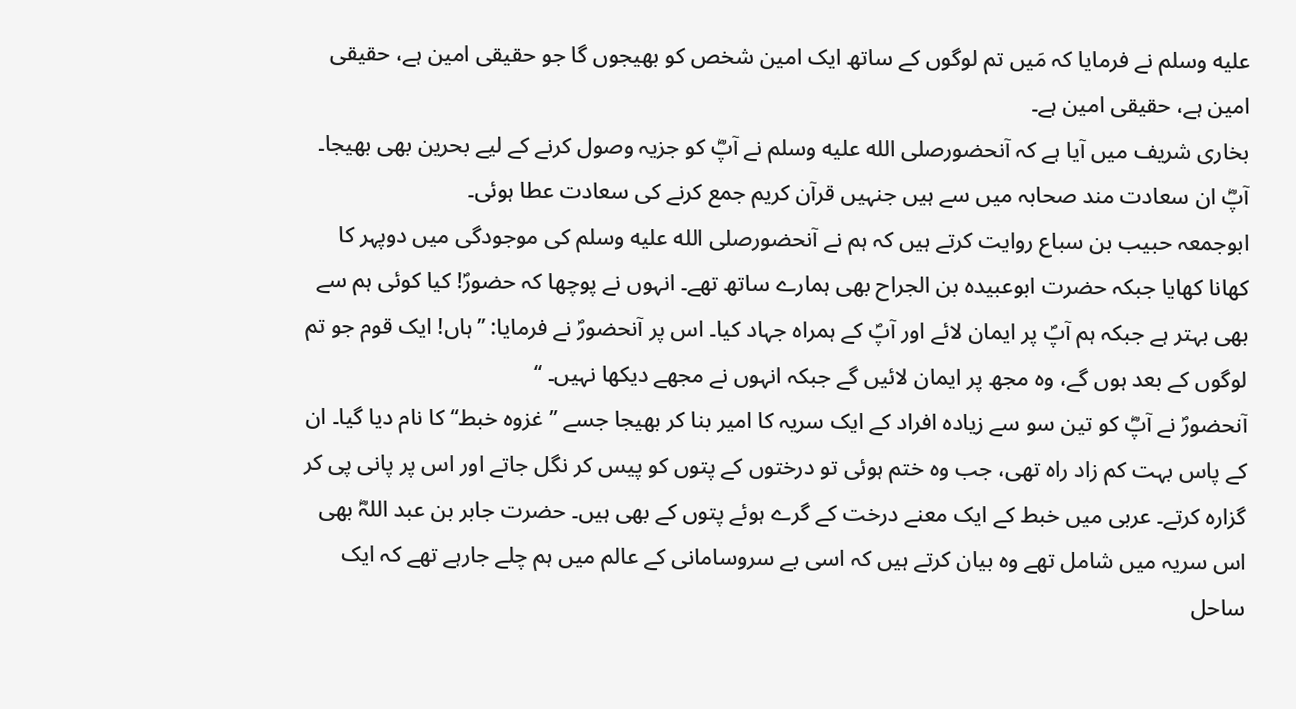عليه وسلم نے فرمایا کہ مَیں تم لوگوں کے ساتھ ایک امین شخص کو بھیجوں گا جو حقیقی امین ہے، حقیقی امین ہے، حقیقی امین ہے۔
بخاری شریف میں آیا ہے کہ آنحضورصلى الله عليه وسلم نے آپؓ کو جزیہ وصول کرنے کے لیے بحرین بھی بھیجا۔
آپؓ ان سعادت مند صحابہ میں سے ہیں جنہیں قرآن کریم جمع کرنے کی سعادت عطا ہوئی۔
ابوجمعہ حبیب بن سباع روایت کرتے ہیں کہ ہم نے آنحضورصلى الله عليه وسلم کی موجودگی میں دوپہر کا کھانا کھایا جبکہ حضرت ابوعبیدہ بن الجراح بھی ہمارے ساتھ تھے۔ انہوں نے پوچھا کہ حضورؐ! کیا کوئی ہم سے بھی بہتر ہے جبکہ ہم آپؐ پر ایمان لائے اور آپؐ کے ہمراہ جہاد کیا۔ اس پر آنحضورؐ نے فرمایا: ’’ہاں! ایک قوم جو تم لوگوں کے بعد ہوں گے، وہ مجھ پر ایمان لائیں گے جبکہ انہوں نے مجھے دیکھا نہیں۔ ‘‘
آنحضورؐ نے آپؓ کو تین سو سے زیادہ افراد کے ایک سریہ کا امیر بنا کر بھیجا جسے ’’غزوہ خبط‘‘ کا نام دیا گیا۔ ان کے پاس بہت کم زاد راہ تھی، جب وہ ختم ہوئی تو درختوں کے پتوں کو پیس کر نگل جاتے اور اس پر پانی پی کر گزارہ کرتے۔ عربی میں خبط کے ایک معنے درخت کے گرے ہوئے پتوں کے بھی ہیں۔ حضرت جابر بن عبد اللہؓ بھی اس سریہ میں شامل تھے وہ بیان کرتے ہیں کہ اسی بے سروسامانی کے عالم میں ہم چلے جارہے تھے کہ ایک ساحل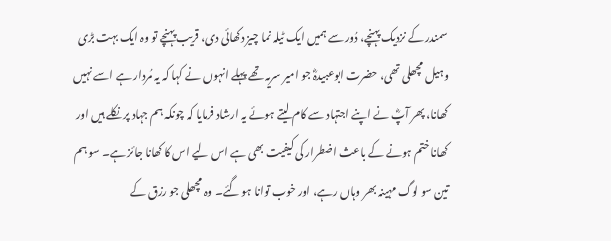سمندر کے نزدیک پہنچے، دُور سے ہمیں ایک ٹیلہ نما چیز دکھائی دی، قریب پہنچے تو وہ ایک بہت بڑی وہیل مچھلی تھی، حضرت ابوعبیدہؓ جو امیر سریہ تھے پہلے انہوں نے کہا کہ یہ مُردار ہے اسے نہیں کھانا، پھر آپؓ نے اپنے اجتہاد سے کام لیتے ہوئے یہ ارشاد فرمایا کہ چونکہ ہم جہاد پر نکلے ہیں اور کھانا ختم ہونے کے باعث اضطرار کی کیفیت بھی ہے اس لیے اس کا کھانا جائز ہے۔ سو ہم تین سو لوگ مہینہ بھر وہاں رہے، اور خوب توانا ہو گئے۔ وہ مچھلی جو رزق کے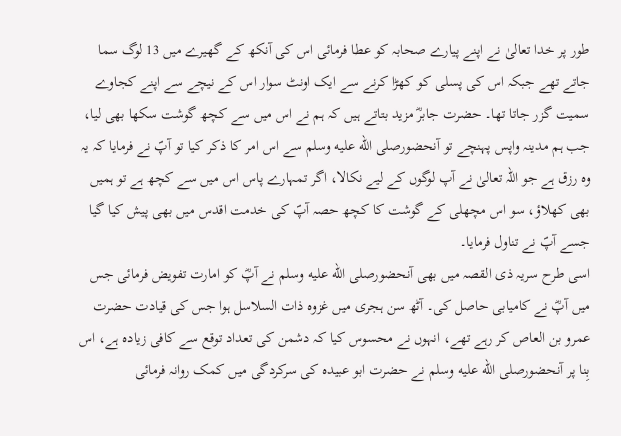طور پر خدا تعالیٰ نے اپنے پیارے صحابہ کو عطا فرمائی اس کی آنکھ کے گھیرے میں 13 لوگ سما جاتے تھے جبکہ اس کی پسلی کو کھڑا کرنے سے ایک اونٹ سوار اس کے نیچے سے اپنے کجاوے سمیت گزر جاتا تھا۔ حضرت جابرؓ مزید بتاتے ہیں کہ ہم نے اس میں سے کچھ گوشت سکھا بھی لیا، جب ہم مدینہ واپس پہنچے تو آنحضورصلى الله عليه وسلم سے اس امر کا ذکر کیا تو آپؐ نے فرمایا کہ یہ وہ رزق ہے جو اللہ تعالیٰ نے آپ لوگوں کے لیے نکالا، اگر تمہارے پاس اس میں سے کچھ ہے تو ہمیں بھی کھلاؤ، سو اس مچھلی کے گوشت کا کچھ حصہ آپؐ کی خدمت اقدس میں بھی پیش کیا گیا جسے آپؐ نے تناول فرمایا۔
اسی طرح سریہ ذی القصہ میں بھی آنحضورصلى الله عليه وسلم نے آپؓ کو امارت تفویض فرمائی جس میں آپؓ نے کامیابی حاصل کی۔ آٹھ سن ہجری میں غزوہ ذات السلاسل ہوا جس کی قیادت حضرت عمرو بن العاص کر رہے تھے، انہوں نے محسوس کیا کہ دشمن کی تعداد توقع سے کافی زیادہ ہے، اس بِنا پر آنحضورصلى الله عليه وسلم نے حضرت ابو عبیدہ کی سرکردگی میں کمک روانہ فرمائی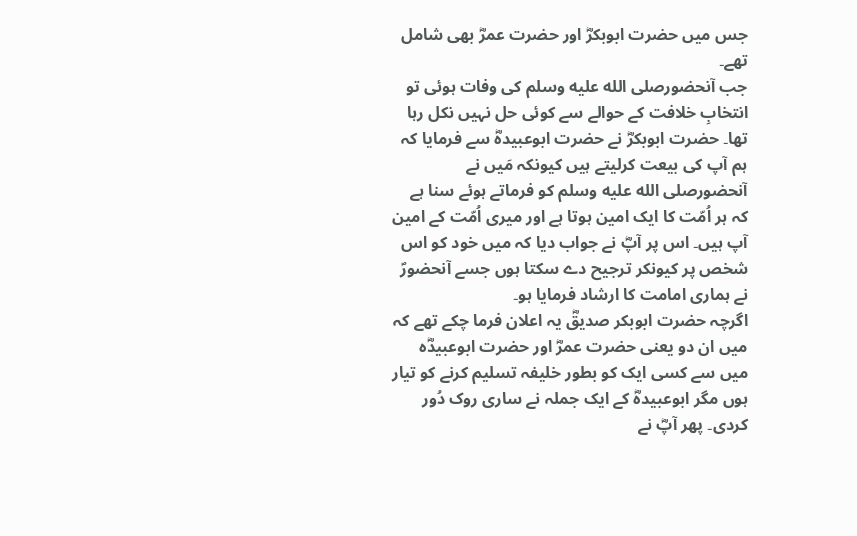جس میں حضرت ابوبکرؓ اور حضرت عمرؓ بھی شامل تھے۔
جب آنحضورصلى الله عليه وسلم کی وفات ہوئی تو انتخابِ خلافت کے حوالے سے کوئی حل نہیں نکل رہا تھا۔ حضرت ابوبکرؓ نے حضرت ابوعبیدہؓ سے فرمایا کہ ہم آپ کی بیعت کرلیتے ہیں کیونکہ مَیں نے آنحضورصلى الله عليه وسلم کو فرماتے ہوئے سنا ہے کہ ہر اُمّت کا ایک امین ہوتا ہے اور میری اُمّت کے امین آپ ہیں۔ اس پر آپؓ نے جواب دیا کہ میں خود کو اس شخص پر کیونکر ترجیح دے سکتا ہوں جسے آنحضورؐ نے ہماری امامت کا ارشاد فرمایا ہو۔
اگرچہ حضرت ابوبکر صدیقؓ یہ اعلان فرما چکے تھے کہ میں ان دو یعنی حضرت عمرؓ اور حضرت ابوعبیدؓہ میں سے کسی ایک کو بطور خلیفہ تسلیم کرنے کو تیار ہوں مگر ابوعبیدہؓ کے ایک جملہ نے ساری روک دُور کردی۔ پھر آپؓ نے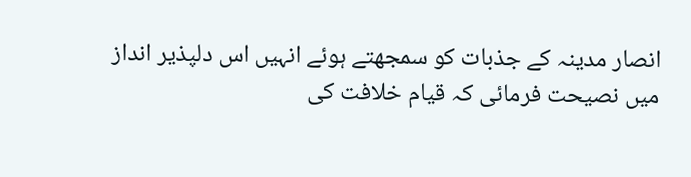انصار مدینہ کے جذبات کو سمجھتے ہوئے انہیں اس دلپذیر انداز میں نصیحت فرمائی کہ قیام خلافت کی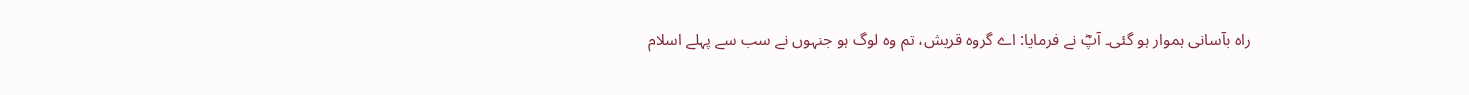راہ بآسانی ہموار ہو گئی۔ آپؓ نے فرمایا: اے گروہ قریش، تم وہ لوگ ہو جنہوں نے سب سے پہلے اسلام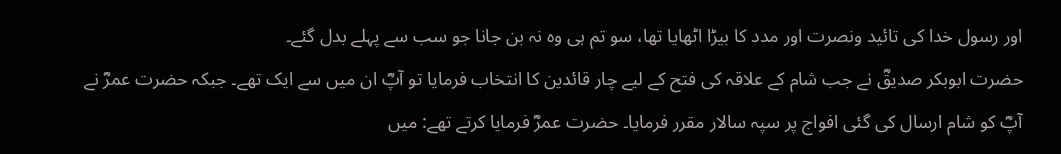اور رسول خدا کی تائید ونصرت اور مدد کا بیڑا اٹھایا تھا، سو تم ہی وہ نہ بن جانا جو سب سے پہلے بدل گئے۔
حضرت ابوبکر صدیقؓ نے جب شام کے علاقہ کی فتح کے لیے چار قائدین کا انتخاب فرمایا تو آپؓ ان میں سے ایک تھے۔ جبکہ حضرت عمرؓ نے آپؓ کو شام ارسال کی گئی افواج پر سپہ سالار مقرر فرمایا۔ حضرت عمرؓ فرمایا کرتے تھے: میں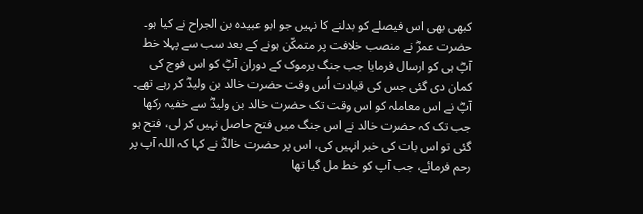کبھی بھی اس فیصلے کو بدلنے کا نہیں جو ابو عبیدہ بن الجراح نے کیا ہو۔
حضرت عمرؓ نے منصب خلافت پر متمکّن ہونے کے بعد سب سے پہلا خط آپؓ ہی کو ارسال فرمایا جب جنگ یرموک کے دوران آپؓ کو اس فوج کی کمان دی گئی جس کی قیادت اُس وقت حضرت خالد بن ولیدؓ کر رہے تھے۔ آپؓ نے اس معاملہ کو اس وقت تک حضرت خالد بن ولیدؓ سے خفیہ رکھا جب تک کہ حضرت خالد نے اس جنگ میں فتح حاصل نہیں کر لی، فتح ہو گئی تو اس بات کی خبر انہیں کی، اس پر حضرت خالدؓ نے کہا کہ اللہ آپ پر رحم فرمائے، جب آپ کو خط مل گیا تھا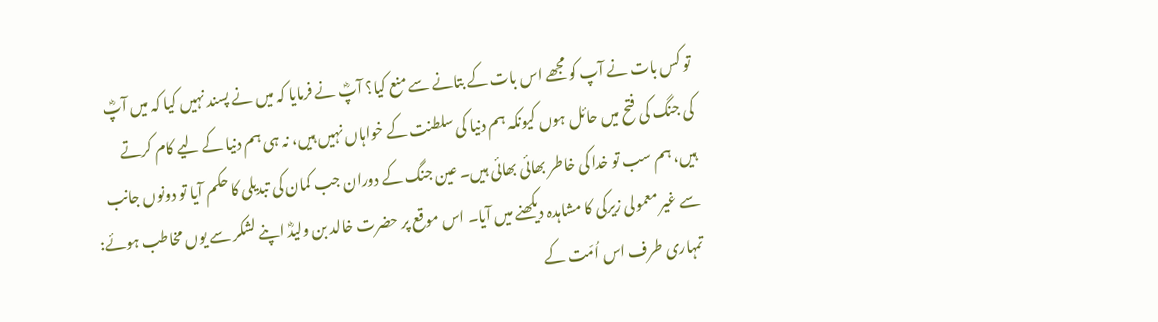تو کس بات نے آپ کو مجھے اس بات کے بتانے سے منع کیا؟ آپؓ نے فرمایا کہ میں نے پسند نہیں کیا کہ میں آپؓ کی جنگ کی فتح میں حائل ہوں کیونکہ ہم دنیا کی سلطنت کے خواہاں نہیں ہیں، نہ ہی ہم دنیا کے لیے کام کرتے ہیں، ہم سب تو خدا کی خاطر بھائی بھائی ہیں۔ عین جنگ کے دوران جب کمان کی تبدیلی کا حکم آیا تو دونوں جانب سے غیر معمولی زیرکی کا مشاہدہ دیکھنے میں آیا۔ اس موقع پر حضرت خالد بن ولیدؓ اپنے لشکر سے یوں مخاطب ہوئے: تمہاری طرف اس اُمّت کے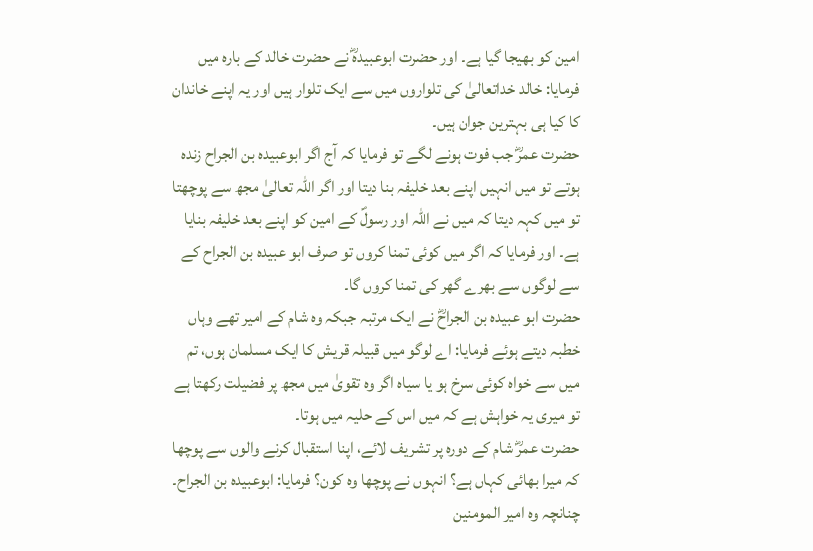امین کو بھیجا گیا ہے۔ اور حضرت ابوعبیدہؓ نے حضرت خالد کے بارہ میں فرمایا: خالد خداتعالیٰ کی تلواروں میں سے ایک تلوار ہیں اور یہ اپنے خاندان کا کیا ہی بہترین جوان ہیں۔
حضرت عمرؓ جب فوت ہونے لگے تو فرمایا کہ آج اگر ابوعبیدہ بن الجراح زندہ ہوتے تو میں انہیں اپنے بعد خلیفہ بنا دیتا اور اگر اللہ تعالیٰ مجھ سے پوچھتا تو میں کہہ دیتا کہ میں نے اللہ اور رسولؐ کے امین کو اپنے بعد خلیفہ بنایا ہے۔ اور فرمایا کہ اگر میں کوئی تمنا کروں تو صرف ابو عبیدہ بن الجراح کے سے لوگوں سے بھرے گھر کی تمنا کروں گا۔
حضرت ابو عبیدہ بن الجراحؓ نے ایک مرتبہ جبکہ وہ شام کے امیر تھے وہاں خطبہ دیتے ہوئے فرمایا: اے لوگو میں قبیلہ قریش کا ایک مسلمان ہوں، تم میں سے خواہ کوئی سرخ ہو یا سیاہ اگر وہ تقویٰ میں مجھ پر فضیلت رکھتا ہے تو میری یہ خواہش ہے کہ میں اس کے حلیہ میں ہوتا۔
حضرت عمرؓ شام کے دورہ پر تشریف لائے، اپنا استقبال کرنے والوں سے پوچھا کہ میرا بھائی کہاں ہے؟ انہوں نے پوچھا وہ کون؟ فرمایا: ابوعبیدہ بن الجراح۔ چنانچہ وہ امیر المومنین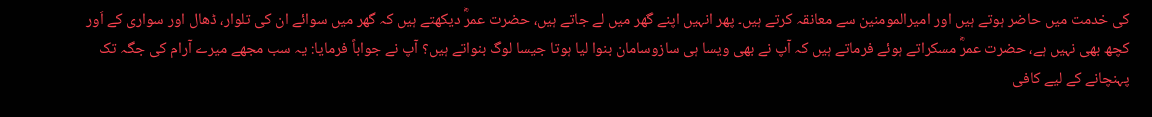کی خدمت میں حاضر ہوتے ہیں اور امیرالمومنین سے معانقہ کرتے ہیں۔ پھر انہیں اپنے گھر میں لے جاتے ہیں، حضرت عمرؓ دیکھتے ہیں کہ گھر میں سوائے ان کی تلوار، ڈھال اور سواری کے اَور کچھ بھی نہیں ہے، حضرت عمرؓ مسکراتے ہوئے فرماتے ہیں کہ آپ نے بھی ویسا ہی سازوسامان بنوا لیا ہوتا جیسا لوگ بنواتے ہیں؟ آپ نے جواباً فرمایا: یہ سب مجھے میرے آرام کی جگہ تک پہنچانے کے لیے کافی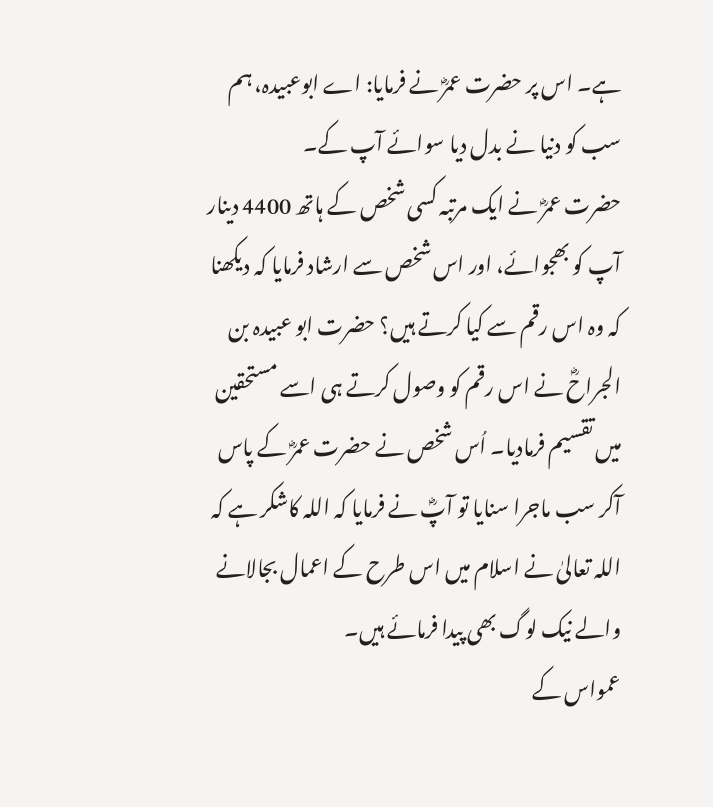ہے۔ اس پر حضرت عمرؓ نے فرمایا: اے ابوعبیدہ، ہم سب کو دنیا نے بدل دیا سوائے آپ کے۔
حضرت عمرؓ نے ایک مرتبہ کسی شخص کے ہاتھ 4400 دینار آپ کو بھجوائے، اور اس شخص سے ارشاد فرمایا کہ دیکھنا کہ وہ اس رقم سے کیا کرتے ہیں؟ حضرت ابو عبیدہ بن الجراحؓ نے اس رقم کو وصول کرتے ہی اسے مستحقین میں تقسیم فرمادیا۔ اُس شخص نے حضرت عمرؓ کے پاس آکر سب ماجرا سنایا تو آپؓ نے فرمایا کہ اللہ کاشکر ہے کہ اللہ تعالیٰ نے اسلام میں اس طرح کے اعمال بجالانے والے نیک لوگ بھی پیدا فرمائے ہیں۔
عمواس کے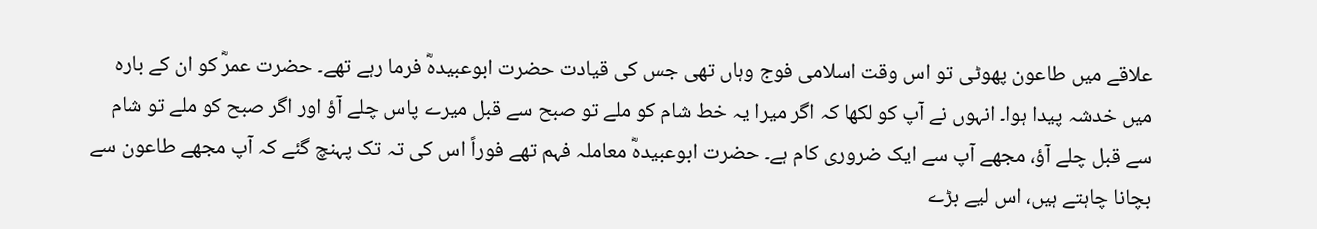علاقے میں طاعون پھوٹی تو اس وقت اسلامی فوج وہاں تھی جس کی قیادت حضرت ابوعبیدہؓ فرما رہے تھے۔ حضرت عمرؓ کو ان کے بارہ میں خدشہ پیدا ہوا۔ انہوں نے آپ کو لکھا کہ اگر میرا یہ خط شام کو ملے تو صبح سے قبل میرے پاس چلے آؤ اور اگر صبح کو ملے تو شام سے قبل چلے آؤ، مجھے آپ سے ایک ضروری کام ہے۔ حضرت ابوعبیدہؓ معاملہ فہم تھے فوراً اس کی تہ تک پہنچ گئے کہ آپ مجھے طاعون سے بچانا چاہتے ہیں، اس لیے بڑے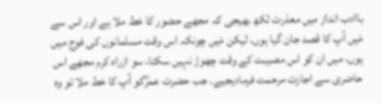باادب انداز میں معذرت لکھ بھیجی کہ مجھے حضور کا خط ملا ہے اور اس سے مَیں آپ کا قصد جان گیا ہوں، لیکن مَیں چونکہ اس وقت مسلمانوں کی فوج میں ہوں، میں ان کو اس مصیبت کے وقت چھوڑ نہیں سکتا، سو ازراہ کرم مجھے اس حاضری سے اجازت مرحمت فرمادیجیے۔ جب حضرت عمرؓکو آپ کا خط ملا تو وہ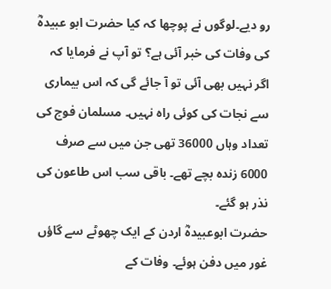رو دیے۔لوگوں نے پوچھا کہ کیا حضرت ابو عبیدہؓ کی وفات کی خبر آئی ہے؟ تو آپ نے فرمایا کہ اگر نہیں بھی آئی تو آ جائے گی کہ اس بیماری سے نجات کی کوئی راہ نہیں۔ مسلمان فوج کی تعداد وہاں 36000 تھی جن میں سے صرف 6000 زندہ بچے تھے۔ باقی سب اس طاعون کی نذر ہو گئے۔
حضرت ابوعبیدہؓ اردن کے ایک چھوٹے سے گاؤں غور میں دفن ہوئے۔ وفات کے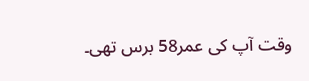وقت آپ کی عمر58 برس تھی۔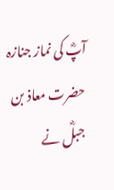آپؓ کی نماز جنازہ حضرت معاذ بن جبلؓ نے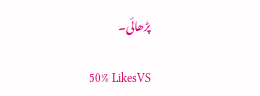پڑھائی۔

50% LikesVS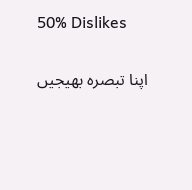50% Dislikes

اپنا تبصرہ بھیجیں